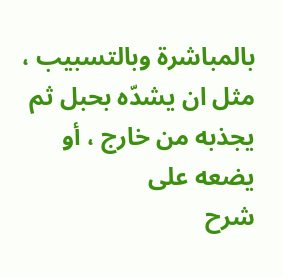بالمباشرة وبالتسبيب ، مثل ان يشدّه بحبل ثم يجذبه من خارج ، أو يضعه على
شرح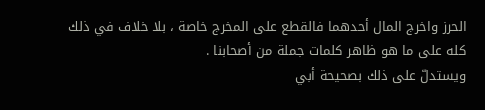الحرز واخرج المال أحدهما فالقطع على المخرج خاصة ، بلا خلاف في ذلك كله على ما هو ظاهر كلمات جملة من أصحابنا .
ويستدلّ على ذلك بصحيحة أبي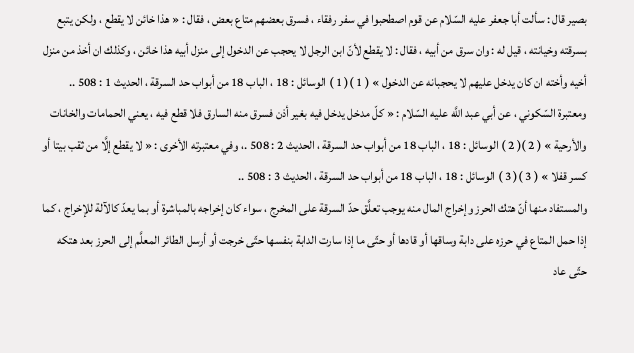بصير قال : سألت أبا جعفر عليه السّلام عن قوم اصطحبوا في سفر رفقاء ، فسرق بعضهم متاع بعض ، فقال : « هذا خائن لا يقطع ، ولكن يتبع بسرقته وخيانته ، قيل له : وان سرق من أبيه ، فقال : لا يقطع لأنّ ابن الرجل لا يحجب عن الدخول إلى منزل أبيه هذا خائن ، وكذلك ان أخذ من منزل أخيه وأخته ان كان يدخل عليهم لا يحجبانه عن الدخول » ( 1 )( 1 ) الوسائل : 18 ، الباب 18 من أبواب حد السرقة ، الحديث 1 : 508 ..
ومعتبرة السّكوني ، عن أبي عبد اللَّه عليه السّلام : « كلّ مدخل يدخل فيه بغير أذن فسرق منه السارق فلا قطع فيه ، يعني الحمامات والخانات والأرحية » ( 2 )( 2 ) الوسائل : 18 ، الباب 18 من أبواب حد السرقة ، الحديث 2 : 508 .، وفي معتبرته الأخرى : « لا يقطع إلَّا من ثقب بيتا أو كسر قفلا » ( 3 )( 3 ) الوسائل : 18 ، الباب 18 من أبواب حد السرقة ، الحديث 3 : 508 ..
والمستفاد منها أنّ هتك الحرز وإخراج المال منه يوجب تعلَّق حدّ السرقة على المخرج ، سواء كان إخراجه بالمباشرة أو بما يعدّ كالآلة للإخراج ، كما إذا حمل المتاع في حرزه على دابة وساقها أو قادها أو حتّى ما إذا سارت الدابة بنفسها حتّى خرجت أو أرسل الطائر المعلَّم إلى الحرز بعد هتكه حتّى عاد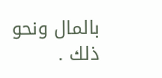بالمال ونحو ذلك .